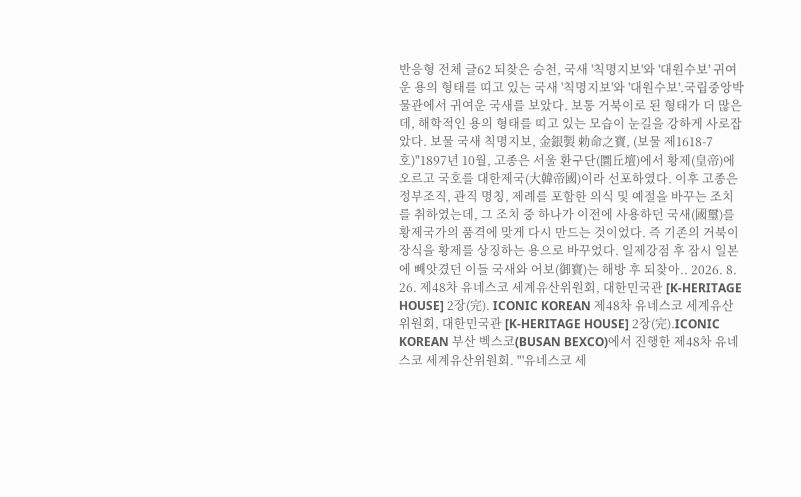반응형 전체 글62 되찾은 승천, 국새 '칙명지보'와 '대원수보' 귀여운 용의 형태를 띠고 있는 국새 '칙명지보'와 '대원수보'.국립중앙박물관에서 귀여운 국새를 보았다. 보통 거북이로 된 형태가 더 많은데, 해학적인 용의 형태를 띠고 있는 모습이 눈길을 강하게 사로잡았다. 보물 국새 칙명지보, 金銀製 勅命之寶, (보물 제1618-7호)"1897년 10월, 고종은 서울 환구단(圜丘壇)에서 황제(皇帝)에 오르고 국호를 대한제국(大韓帝國)이라 선포하였다. 이후 고종은 정부조직, 관직 명칭, 제례를 포함한 의식 및 예절을 바꾸는 조치를 취하였는데, 그 조치 중 하나가 이전에 사용하던 국새(國璽)를 황제국가의 품격에 맞게 다시 만드는 것이었다. 즉 기존의 거북이 장식을 황제를 상징하는 용으로 바꾸었다. 일제강점 후 잠시 일본에 빼앗겼던 이들 국새와 어보(御寶)는 해방 후 되찾아.. 2026. 8. 26. 제48차 유네스코 세계유산위원회, 대한민국관 [K-HERITAGE HOUSE] 2장(完). ICONIC KOREAN 제48차 유네스코 세계유산위원회, 대한민국관 [K-HERITAGE HOUSE] 2장(完).ICONIC KOREAN 부산 벡스코(BUSAN BEXCO)에서 진행한 제48차 유네스코 세계유산위원회. "'유네스코 세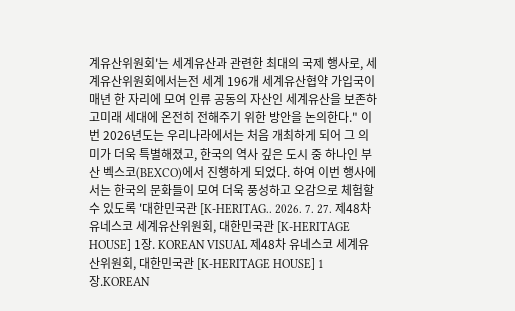계유산위원회'는 세계유산과 관련한 최대의 국제 행사로, 세계유산위원회에서는전 세계 196개 세계유산협약 가입국이 매년 한 자리에 모여 인류 공동의 자산인 세계유산을 보존하고미래 세대에 온전히 전해주기 위한 방안을 논의한다." 이번 2026년도는 우리나라에서는 처음 개최하게 되어 그 의미가 더욱 특별해졌고, 한국의 역사 깊은 도시 중 하나인 부산 벡스코(BEXCO)에서 진행하게 되었다. 하여 이번 행사에서는 한국의 문화들이 모여 더욱 풍성하고 오감으로 체험할 수 있도록 '대한민국관 [K-HERITAG.. 2026. 7. 27. 제48차 유네스코 세계유산위원회, 대한민국관 [K-HERITAGE HOUSE] 1장. KOREAN VISUAL 제48차 유네스코 세계유산위원회, 대한민국관 [K-HERITAGE HOUSE] 1장.KOREAN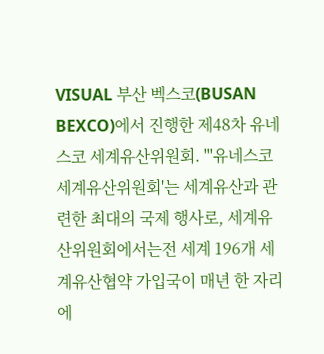VISUAL 부산 벡스코(BUSAN BEXCO)에서 진행한 제48차 유네스코 세계유산위원회. "'유네스코 세계유산위원회'는 세계유산과 관련한 최대의 국제 행사로, 세계유산위원회에서는전 세계 196개 세계유산협약 가입국이 매년 한 자리에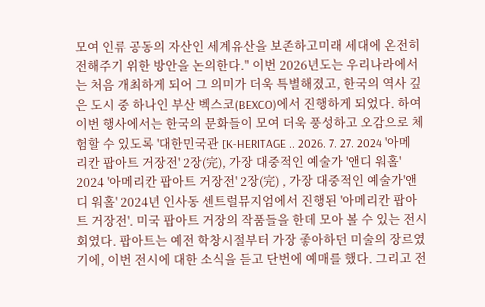모여 인류 공동의 자산인 세계유산을 보존하고미래 세대에 온전히 전해주기 위한 방안을 논의한다." 이번 2026년도는 우리나라에서는 처음 개최하게 되어 그 의미가 더욱 특별해졌고, 한국의 역사 깊은 도시 중 하나인 부산 벡스코(BEXCO)에서 진행하게 되었다. 하여 이번 행사에서는 한국의 문화들이 모여 더욱 풍성하고 오감으로 체험할 수 있도록 '대한민국관 [K-HERITAGE .. 2026. 7. 27. 2024 '아메리칸 팝아트 거장전' 2장(完), 가장 대중적인 예술가 '앤디 워홀' 2024 '아메리칸 팝아트 거장전' 2장(完) , 가장 대중적인 예술가'앤디 워홀' 2024년 인사동 센트럴뮤지엄에서 진행된 '아메리칸 팝아트 거장전'. 미국 팝아트 거장의 작품들을 한데 모아 볼 수 있는 전시회였다. 팝아트는 예전 학창시절부터 가장 좋아하던 미술의 장르였기에, 이번 전시에 대한 소식을 듣고 단번에 예매를 했다. 그리고 전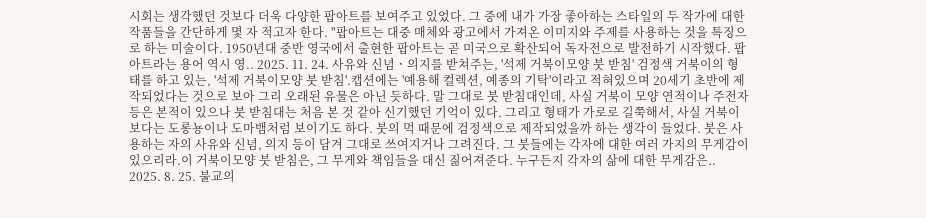시회는 생각했던 것보다 더욱 다양한 팝아트를 보여주고 있었다. 그 중에 내가 가장 좋아하는 스타일의 두 작가에 대한 작품들을 간단하게 몇 자 적고자 한다. "팝아트는 대중 매체와 광고에서 가져온 이미지와 주제를 사용하는 것을 특징으로 하는 미술이다. 1950년대 중반 영국에서 출현한 팝아트는 곧 미국으로 확산되어 독자전으로 발전하기 시작했다. 팝아트라는 용어 역시 영.. 2025. 11. 24. 사유와 신념ㆍ의지를 받쳐주는, '석제 거북이모양 붓 받침' 검정색 거북이의 형태를 하고 있는, '석제 거북이모양 붓 받침'.캡션에는 '예용해 컬렉션, 예종의 기탁'이라고 적혀있으며 20세기 초반에 제작되었다는 것으로 보아 그리 오래된 유물은 아닌 듯하다. 말 그대로 붓 받침대인데, 사실 거북이 모양 연적이나 주전자 등은 본적이 있으나 붓 받침대는 처음 본 것 같아 신기했던 기억이 있다. 그리고 형태가 가로로 길쭉해서, 사실 거북이보다는 도롱뇽이나 도마뱀처럼 보이기도 하다. 붓의 먹 때문에 검정색으로 제작되었을까 하는 생각이 들었다. 붓은 사용하는 자의 사유와 신념, 의지 등이 담겨 그대로 쓰여지거나 그려진다. 그 붓들에는 각자에 대한 여러 가지의 무게감이 있으리라.이 거북이모양 붓 받침은, 그 무게와 책임들을 대신 짊어져준다. 누구든지 각자의 삶에 대한 무게감은.. 2025. 8. 25. 불교의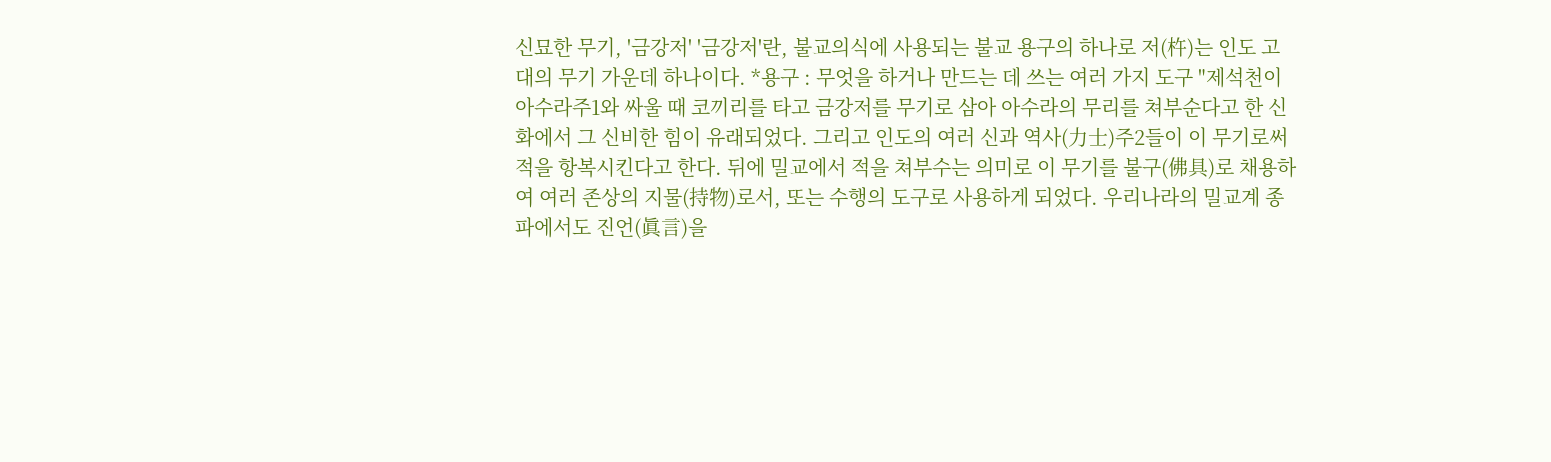신묘한 무기, '금강저' '금강저'란, 불교의식에 사용되는 불교 용구의 하나로 저(杵)는 인도 고대의 무기 가운데 하나이다. *용구 : 무엇을 하거나 만드는 데 쓰는 여러 가지 도구 "제석천이 아수라주1와 싸울 때 코끼리를 타고 금강저를 무기로 삼아 아수라의 무리를 쳐부순다고 한 신화에서 그 신비한 힘이 유래되었다. 그리고 인도의 여러 신과 역사(力士)주2들이 이 무기로써 적을 항복시킨다고 한다. 뒤에 밀교에서 적을 쳐부수는 의미로 이 무기를 불구(佛具)로 채용하여 여러 존상의 지물(持物)로서, 또는 수행의 도구로 사용하게 되었다. 우리나라의 밀교계 종파에서도 진언(眞言)을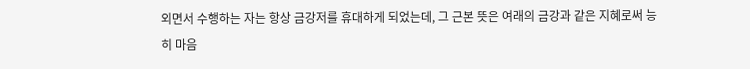외면서 수행하는 자는 항상 금강저를 휴대하게 되었는데, 그 근본 뜻은 여래의 금강과 같은 지혜로써 능히 마음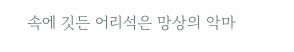속에 깃든 어리석은 망상의 악마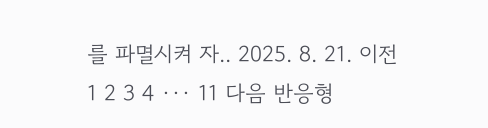를 파멸시켜 자.. 2025. 8. 21. 이전 1 2 3 4 ··· 11 다음 반응형